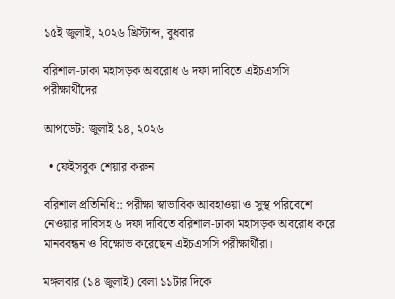১৫ই জুলাই, ২০২৬ খ্রিস্টাব্দ, বুধবার

বরিশাল-ঢাকা মহাসড়ক অবরোধ ৬ দফা দাবিতে এইচএসসি পরীক্ষার্থীদের

আপডেট: জুলাই ১৪, ২০২৬

  • ফেইসবুক শেয়ার করুন

বরিশাল প্রতিনিধি:: পরীক্ষা স্বাভাবিক আবহাওয়া ও সুস্থ পরিবেশে নেওয়ার দাবিসহ ৬ দফা দাবিতে বরিশাল-ঢাকা মহাসড়ক অবরোধ করে মানববন্ধন ও বিক্ষোভ করেছেন এইচএসসি পরীক্ষার্থীরা।

মঙ্গলবার (১৪ জুলাই) বেলা ১১টার দিকে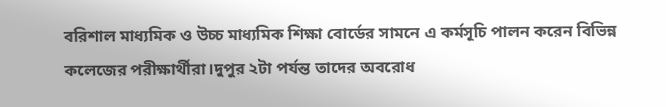বরিশাল মাধ্যমিক ও উচ্চ মাধ্যমিক শিক্ষা বোর্ডের সামনে এ কর্মসূচি পালন করেন বিভিন্ন কলেজের পরীক্ষার্থীরা।দুপুর ২টা পর্যন্ত তাদের অবরোধ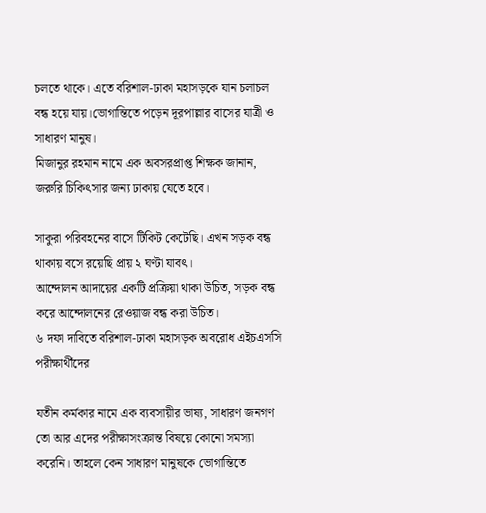চলতে থাকে। এতে বরিশাল-ঢাকা মহাসড়কে যান চলাচল বন্ধ হয়ে যায়।ভোগান্তিতে পড়েন দূরপাল্লার বাসের যাত্রী ও সাধারণ মানুষ।
মিজানুর রহমান নামে এক অবসরপ্রাপ্ত শিক্ষক জানান, জরুরি চিকিৎসার জন্য ঢাকায় যেতে হবে।

সাকুরা পরিবহনের বাসে টিকিট কেটেছি। এখন সড়ক বন্ধ থাকায় বসে রয়েছি প্রায় ২ ঘণ্টা যাবৎ।
আন্দোলন আদায়ের একটি প্রক্রিয়া থাকা উচিত, সড়ক বন্ধ করে আন্দোলনের রেওয়াজ বন্ধ করা উচিত।
৬ দফা দাবিতে বরিশাল-ঢাকা মহাসড়ক অবরোধ এইচএসসি পরীক্ষার্থীদের

যতীন কর্মকার নামে এক ব্যবসায়ীর ভাষ্য, সাধারণ জনগণ তো আর এদের পরীক্ষাসংক্রান্ত বিষয়ে কোনো সমস্যা করেনি। তাহলে কেন সাধারণ মানুষকে ভোগান্তিতে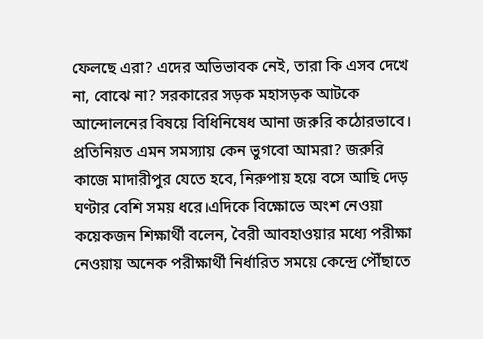ফেলছে এরা? এদের অভিভাবক নেই, তারা কি এসব দেখে না, বোঝে না? সরকারের সড়ক মহাসড়ক আটকে আন্দোলনের বিষয়ে বিধিনিষেধ আনা জরুরি কঠোরভাবে। প্রতিনিয়ত এমন সমস্যায় কেন ভুগবো আমরা? জরুরি কাজে মাদারীপুর যেতে হবে, নিরুপায় হয়ে বসে আছি দেড় ঘণ্টার বেশি সময় ধরে।এদিকে বিক্ষোভে অংশ নেওয়া কয়েকজন শিক্ষার্থী বলেন, বৈরী আবহাওয়ার মধ্যে পরীক্ষা নেওয়ায় অনেক পরীক্ষার্থী নির্ধারিত সময়ে কেন্দ্রে পৌঁছাতে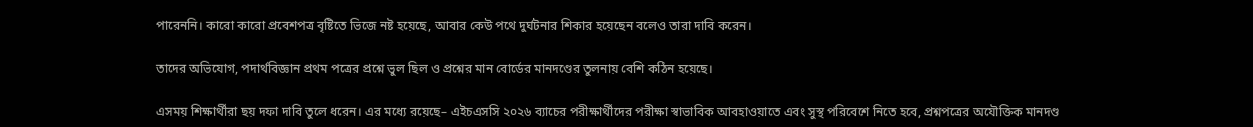পারেননি। কারো কারো প্রবেশপত্র বৃষ্টিতে ভিজে নষ্ট হয়েছে, আবার কেউ পথে দুর্ঘটনার শিকার হয়েছেন বলেও তারা দাবি করেন।

তাদের অভিযোগ, পদার্থবিজ্ঞান প্রথম পত্রের প্রশ্নে ভুল ছিল ও প্রশ্নের মান বোর্ডের মানদণ্ডের তুলনায় বেশি কঠিন হয়েছে।

এসময় শিক্ষার্থীরা ছয় দফা দাবি তুলে ধরেন। এর মধ্যে রয়েছে– এইচএসসি ২০২৬ ব্যাচের পরীক্ষার্থীদের পরীক্ষা স্বাভাবিক আবহাওয়াতে এবং সুস্থ পরিবেশে নিতে হবে, প্রশ্নপত্রের অযৌক্তিক মানদণ্ড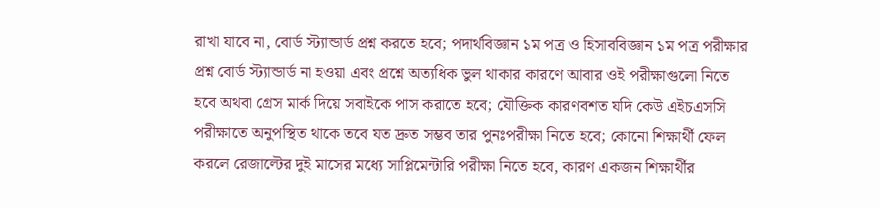রাখা যাবে না, বোর্ড স্ট্যান্ডার্ড প্রশ্ন করতে হবে; পদার্থবিজ্ঞান ১ম পত্র ও হিসাববিজ্ঞান ১ম পত্র পরীক্ষার প্রশ্ন বোর্ড স্ট্যান্ডার্ড না হওয়া এবং প্রশ্নে অত্যধিক ভুল থাকার কারণে আবার ওই পরীক্ষাগুলো নিতে হবে অথবা গ্রেস মার্ক দিয়ে সবাইকে পাস করাতে হবে; যৌক্তিক কারণবশত যদি কেউ এইচএসসি পরীক্ষাতে অনুপস্থিত থাকে তবে যত দ্রুত সম্ভব তার পুনঃপরীক্ষা নিতে হবে; কোনো শিক্ষার্থী ফেল করলে রেজাল্টের দুই মাসের মধ্যে সাপ্লিমেন্টারি পরীক্ষা নিতে হবে, কারণ একজন শিক্ষার্থীর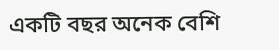একটি বছর অনেক বেশি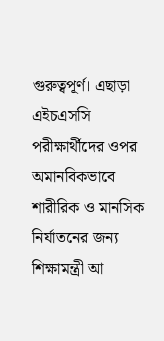গুরুত্বপূর্ণ। এছাড়া এইচএসসি পরীক্ষার্থীদের ওপর অমানবিকভাবে শারীরিক ও মানসিক নির্যাতনের জন্য শিক্ষামন্ত্রী আ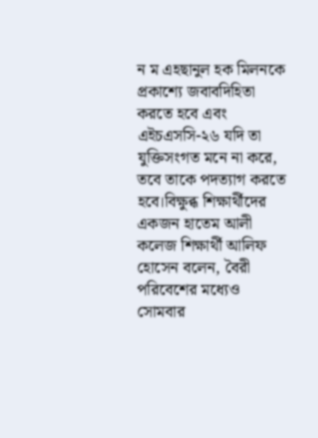ন ম এহছানুল হক মিলনকে প্রকাশ্যে জবাবদিহিতা করতে হবে এবং এইচএসসি-২৬ যদি তা যুক্তিসংগত মনে না করে, তবে তাকে পদত্যাগ করতে হবে।বিক্ষুব্ধ শিক্ষার্থীদের একজন হাতেম আলী কলেজ শিক্ষার্থী আলিফ হোসেন বলেন, বৈরী পরিবেশের মধ্যেও সোমবার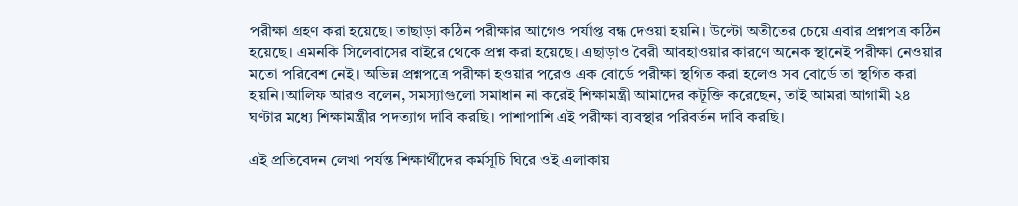পরীক্ষা গ্রহণ করা হয়েছে। তাছাড়া কঠিন পরীক্ষার আগেও পর্যাপ্ত বন্ধ দেওয়া হয়নি। উল্টো অতীতের চেয়ে এবার প্রশ্নপত্র কঠিন হয়েছে। এমনকি সিলেবাসের বাইরে থেকে প্রশ্ন করা হয়েছে। এছাড়াও বৈরী আবহাওয়ার কারণে অনেক স্থানেই পরীক্ষা নেওয়ার মতো পরিবেশ নেই। অভিন্ন প্রশ্নপত্রে পরীক্ষা হওয়ার পরেও এক বোর্ডে পরীক্ষা স্থগিত করা হলেও সব বোর্ডে তা স্থগিত করা হয়নি।আলিফ আরও বলেন, সমস্যাগুলো সমাধান না করেই শিক্ষামন্ত্রী আমাদের কটূক্তি করেছেন, তাই আমরা আগামী ২৪ ঘণ্টার মধ্যে শিক্ষামন্ত্রীর পদত্যাগ দাবি করছি। পাশাপাশি এই পরীক্ষা ব্যবস্থার পরিবর্তন দাবি করছি।

এই প্রতিবেদন লেখা পর্যন্ত শিক্ষার্থীদের কর্মসূচি ঘিরে ওই এলাকায়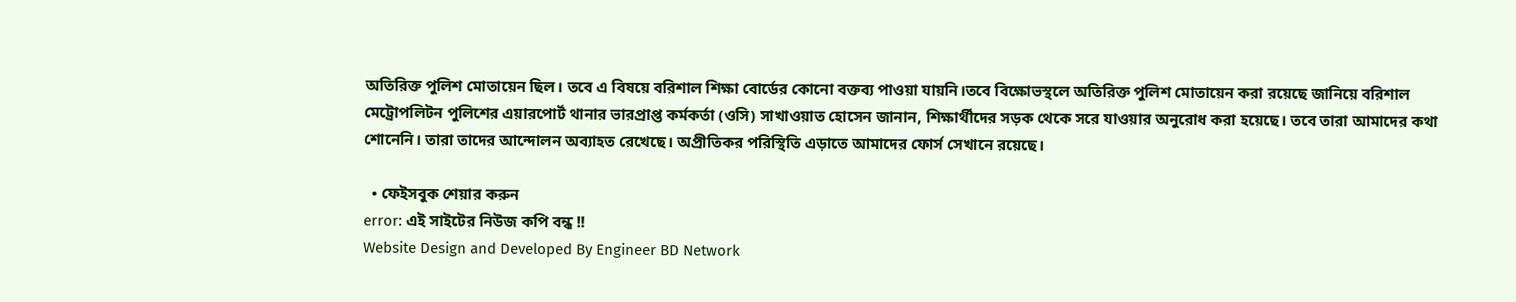অতিরিক্ত পুলিশ মোতায়েন ছিল। তবে এ বিষয়ে বরিশাল শিক্ষা বোর্ডের কোনো বক্তব্য পাওয়া যায়নি।তবে বিক্ষোভস্থলে অতিরিক্ত পুলিশ মোতায়েন করা রয়েছে জানিয়ে বরিশাল মেট্রোপলিটন পুলিশের এয়ারপোর্ট থানার ভারপ্রাপ্ত কর্মকর্তা (ওসি) সাখাওয়াত হোসেন জানান, শিক্ষার্থীদের সড়ক থেকে সরে যাওয়ার অনুরোধ করা হয়েছে। তবে তারা আমাদের কথা শোনেনি। তারা তাদের আন্দোলন অব্যাহত রেখেছে। অপ্রীতিকর পরিস্থিতি এড়াতে আমাদের ফোর্স সেখানে রয়েছে।

  • ফেইসবুক শেয়ার করুন
error: এই সাইটের নিউজ কপি বন্ধ !!
Website Design and Developed By Engineer BD Network